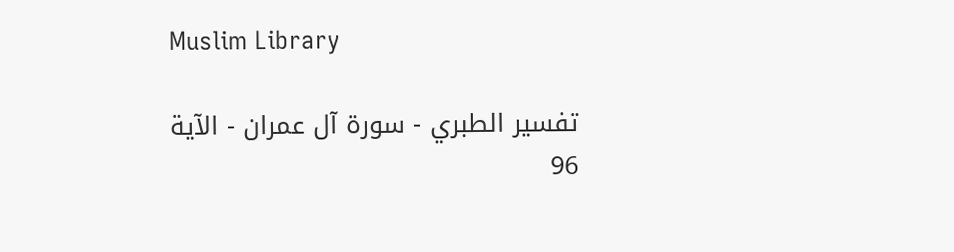Muslim Library

تفسير الطبري - سورة آل عمران - الآية 96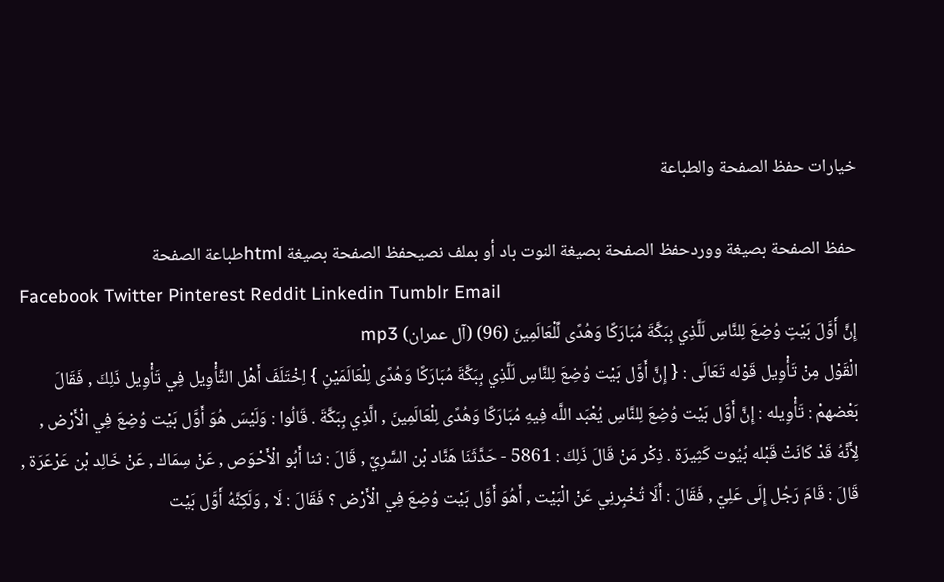خيارات حفظ الصفحة والطباعة

حفظ الصفحة بصيغة ووردحفظ الصفحة بصيغة النوت باد أو بملف نصيحفظ الصفحة بصيغة htmlطباعة الصفحة
Facebook Twitter Pinterest Reddit Linkedin Tumblr Email
إِنَّ أَوَّلَ بَيْتٍ وُضِعَ لِلنَّاسِ لَلَّذِي بِبَكَّةَ مُبَارَكًا وَهُدًى لِّلْعَالَمِينَ (96) (آل عمران) mp3
الْقَوْل مِنْ تَأْوِيل قَوْله تَعَالَى : { إِنَّ أَوَّل بَيْت وُضِعَ لِلنَّاسِ لَلَّذِي بِبَكَّةَ مُبَارَكًا وَهُدًى لِلْعَالَمَيْنِ } اِخْتَلَفَ أَهْل التَّأْوِيل فِي تَأْوِيل ذَلِكَ , فَقَالَ بَعْضهمْ : تَأْوِيله : إِنَّ أَوَّل بَيْت وُضِعَ لِلنَّاسِ يُعْبَد اللَّه فِيهِ مُبَارَكًا وَهُدًى لِلْعَالَمِينَ , الَّذِي بِبَكَّةَ . قَالُوا : وَلَيْسَ هُوَ أَوَّل بَيْت وُضِعَ فِي الْأَرْض , لِأَنَّهُ قَدْ كَانَتْ قَبْله بُيُوت كَثِيرَة . ذِكْر مَنْ قَالَ ذَلِكَ : 5861 - حَدَّثَنَا هَنَّاد بْن السَّرِيّ , قَالَ : ثنا أَبُو الْأَحْوَص , عَنْ سِمَاك , عَنْ خَالِد بْن عَرْعَرَة , قَالَ : قَامَ رَجُل إِلَى عَلِيّ , فَقَالَ : أَلَا تُخْبِرنِي عَنْ الْبَيْت , أَهُوَ أَوَّل بَيْت وُضِعَ فِي الْأَرْض ؟ فَقَالَ : لَا , وَلَكِنَّهُ أَوَّل بَيْت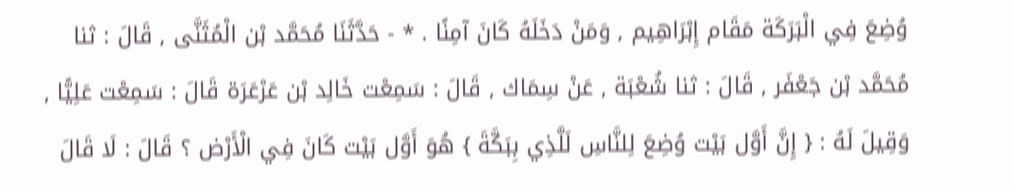وُضِعَ فِي الْبَرَكَة مَقَام إِبْرَاهِيم , وَمَنْ دَخَلَهُ كَانَ آمِنًا . * - حَدَّثَنَا مُحَمَّد بْن الْمُثَنَّى , قَالَ : ثنا مُحَمَّد بْن جَعْفَر , قَالَ : ثنا شُعْبَة , عَنْ سِمَاك , قَالَ : سَمِعْت خَالِد بْن عَرْعَرَة قَالَ : سَمِعْت عَلِيًّا , وَقِيلَ لَهُ : { إِنَّ أَوَّل بَيْت وُضِعَ لِلنَّاسِ لَلَّذِي بِبَكَّةَ } هُوَ أَوَّل بَيْت كَانَ فِي الْأَرْض ؟ قَالَ : لَا قَالَ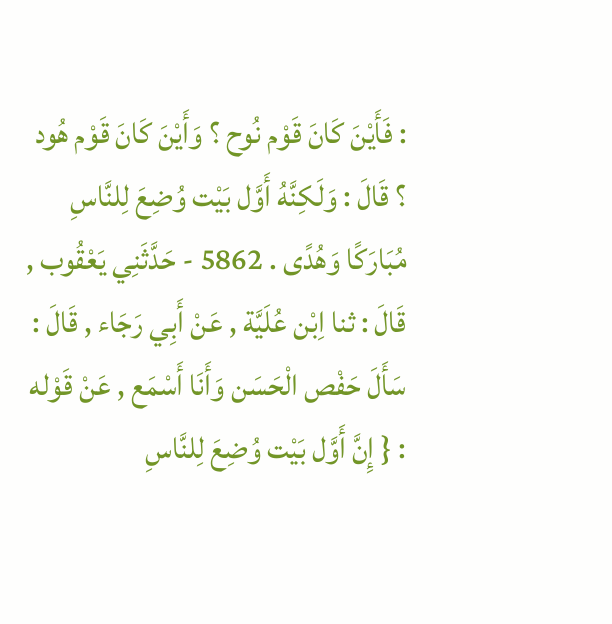: فَأَيْنَ كَانَ قَوْم نُوح ؟ وَأَيْنَ كَانَ قَوْم هُود ؟ قَالَ : وَلَكِنَّهُ أَوَّل بَيْت وُضِعَ لِلنَّاسِ مُبَارَكًا وَهُدًى . 5862 - حَدَّثَنِي يَعْقُوب , قَالَ : ثنا اِبْن عُلَيَّة , عَنْ أَبِي رَجَاء , قَالَ : سَأَلَ حَفْص الْحَسَن وَأَنَا أَسْمَع , عَنْ قَوْله : { إِنَّ أَوَّل بَيْت وُضِعَ لِلنَّاسِ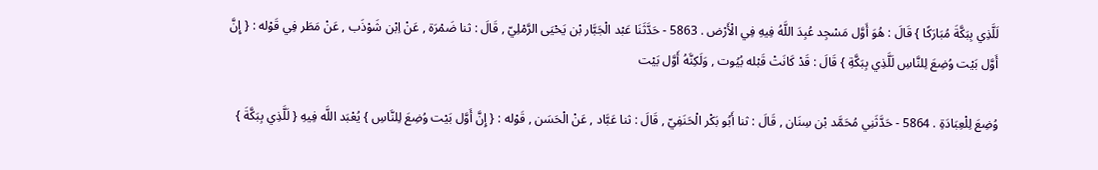لَلَّذِي بِبَكَّةَ مُبَارَكًا } قَالَ : هُوَ أَوَّل مَسْجِد عُبِدَ اللَّهُ فِيهِ فِي الْأَرْض . 5863 - حَدَّثَنَا عَبْد الْجَبَّار بْن يَحْيَى الرَّمْلِيّ , قَالَ : ثنا ضَمْرَة , عَنْ اِبْن شَوْذَب , عَنْ مَطَر فِي قَوْله : { إِنَّ أَوَّل بَيْت وُضِعَ لِلنَّاسِ لَلَّذِي بِبَكَّةِ } قَالَ : قَدْ كَانَتْ قَبْله بُيُوت , وَلَكِنَّهُ أَوَّل بَيْت

وُضِعَ لِلْعِبَادَةِ . 5864 - حَدَّثَنِي مُحَمَّد بْن سِنَان , قَالَ : ثنا أَبُو بَكْر الْحَنَفِيّ , قَالَ : ثنا عَبَّاد , عَنْ الْحَسَن , قَوْله : { إِنَّ أَوَّل بَيْت وُضِعَ لِلنَّاسِ } يُعْبَد اللَّه فِيهِ { لَلَّذِي بِبَكَّةَ }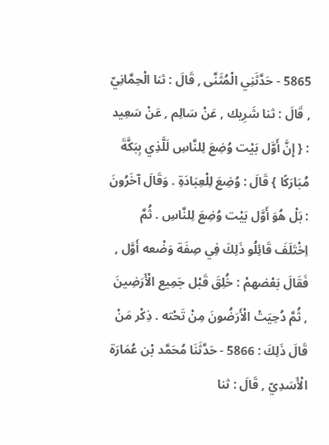5865 - حَدَّثَنِي الْمُثَنَّى , قَالَ : ثنا الْحِمَّانِيّ , قَالَ : ثنا شَرِيك , عَنْ سَالِم , عَنْ سَعِيد : { إِنَّ أَوَّل بَيْت وُضِعَ لِلنَّاسِ لَلَّذِي بِبَكَّةَ مُبَارَكًا } قَالَ : وُضِعَ لِلْعِبَادَةِ . وَقَالَ آخَرُونَ : بَلْ هُوَ أَوَّل بَيْت وُضِعَ لِلنَّاسِ . ثُمَّ اِخْتَلَفَ قَائِلُو ذَلِكَ فِي صِفَة وَضْعه أَوَّل , فَقَالَ بَعْضهمْ : خُلِقَ قَبْل جَمِيع الْأَرَضِينَ , ثُمَّ دُحِيَتْ الْأَرَضُونَ مِنْ تَحْته . ذِكْر مَنْ قَالَ ذَلِكَ : 5866 - حَدَّثَنَا مُحَمَّد بْن عُمَارَة الْأَسَدِيّ , قَالَ : ثنا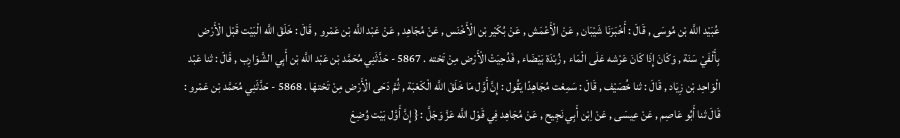عُبَيْد اللَّه بْن مُوسَى , قَالَ : أَخْبَرَنَا شَيْبَان , عَنْ الْأَعْمَش , عَنْ بُكَيْر بْن الْأَخْنَس , عَنْ مُجَاهِد , عَنْ عَبْد اللَّه بْن عَمْرو , قَالَ : خَلَقَ اللَّه الْبَيْت قَبْل الْأَرْض بِأَلْفَيْ سَنَة , وَكَانَ إِذَا كَانَ عَرْشه عَلَى الْمَاء , زُبْدَة بَيْضَاء , فَدُحِيَتْ الْأَرْض مِنْ تَحْته . 5867 - حَدَّثَنِي مُحَمَّد بْن عَبْد اللَّه بْن أَبِي الشَّوَارِب , قَالَ : ثنا عَبْد الْوَاحِد بْن زِيَاد , قَالَ : ثنا خُصَيْف , قَالَ : سَمِعْت مُجَاهِدًا يَقُول : إِنَّ أَوَّل مَا خَلَقَ اللَّه الْكَعْبَة , ثُمَّ دَحَى الْأَرْض مِنْ تَحْتهَا . 5868 - حَدَّثَنِي مُحَمَّد بْن عَمْرو : قَالَ ثنا أَبُو عَاصِم , عَنْ عِيسَى , عَنْ اِبْن أَبِي نَجِيح , عَنْ مُجَاهِد فِي قَوْل اللَّه عَزَّ وَجَلَّ : { إِنَّ أَوَّل بَيْت وُضِعَ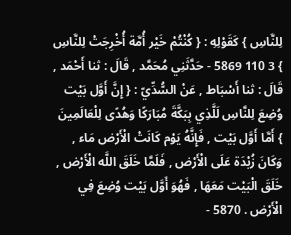لِلنَّاسِ } كَقَوْلِهِ : { كُنْتُمْ خَيْر أُمَّة أُخْرِجَتْ لِلنَّاسِ } 3 110 5869 - حَدَّثَنِي مُحَمَّد , قَالَ : ثنا أَحْمَد , قَالَ : ثنا أَسْبَاط , عَنْ السُّدِّيّ : { إِنَّ أَوَّل بَيْت وُضِعَ لِلنَّاسِ لَلَّذِي بِبَكَّةَ مُبَارَكًا وَهُدًى لِلْعَالَمِينَ } أَمَّا أَوَّل بَيْت , فَإِنَّهُ يَوْم كَانَتْ الْأَرْض مَاء , وَكَانَ زُبْدَة عَلَى الْأَرْض , فَلَمَّا خَلَقَ اللَّه الْأَرْض , خَلَقَ الْبَيْت مَعَهَا , فَهُوَ أَوَّل بَيْت وُضِعَ فِي الْأَرْض . 5870 -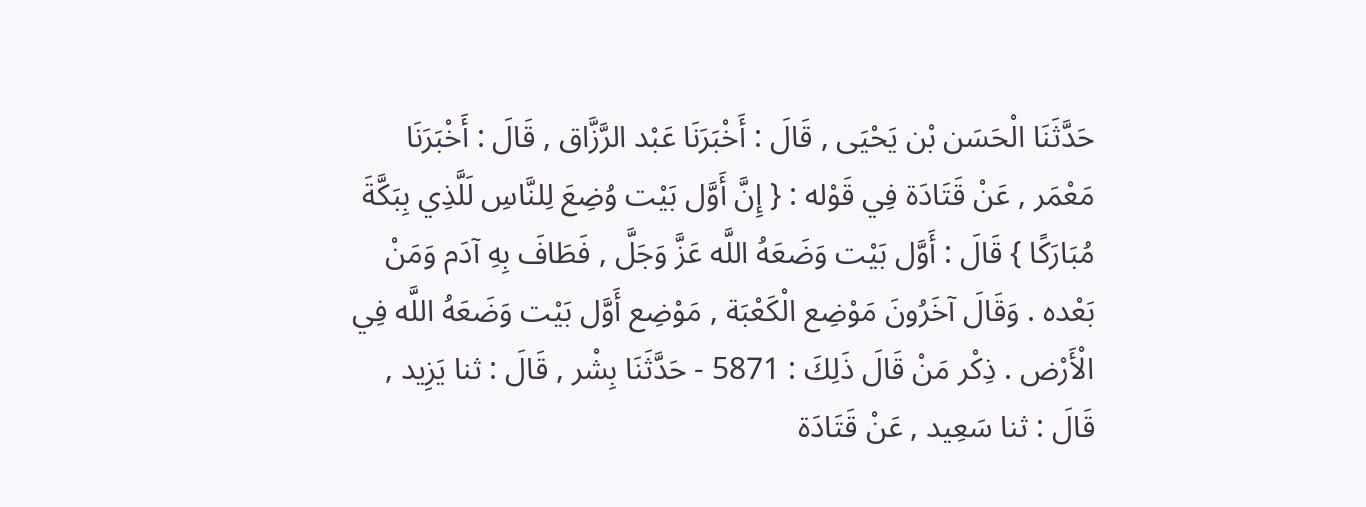حَدَّثَنَا الْحَسَن بْن يَحْيَى , قَالَ : أَخْبَرَنَا عَبْد الرَّزَّاق , قَالَ : أَخْبَرَنَا مَعْمَر , عَنْ قَتَادَة فِي قَوْله : { إِنَّ أَوَّل بَيْت وُضِعَ لِلنَّاسِ لَلَّذِي بِبَكَّةَ مُبَارَكًا } قَالَ : أَوَّل بَيْت وَضَعَهُ اللَّه عَزَّ وَجَلَّ , فَطَافَ بِهِ آدَم وَمَنْ بَعْده . وَقَالَ آخَرُونَ مَوْضِع الْكَعْبَة , مَوْضِع أَوَّل بَيْت وَضَعَهُ اللَّه فِي الْأَرْض . ذِكْر مَنْ قَالَ ذَلِكَ : 5871 - حَدَّثَنَا بِشْر , قَالَ : ثنا يَزِيد , قَالَ : ثنا سَعِيد , عَنْ قَتَادَة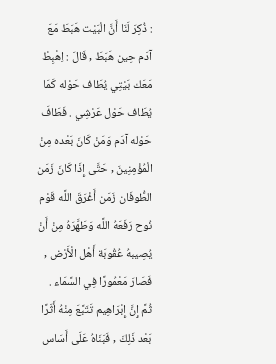: ذُكِرَ لَنَا أَنَّ الْبَيْت هَبَطَ مَعَ آدَم حِين هَبَطَ , قَالَ : اِهْبِطْ مَعَك بَيْتِي يُطَاف حَوْله كَمَا يُطَاف حَوْل عَرْشِي . فَطَافَ حَوْله آدَم وَمَنْ كَانَ بَعْده مِنْ الْمُؤْمِنِينَ , حَتَّى إِذَا كَانَ زَمَن الطُّوفَان زَمَن أَغْرَقَ اللَّه قَوْم نُوح رَفَعَهُ اللَّه وَطَهَّرَهُ مِنْ أَنْ يُصِيبهُ عُقُوبَة أَهْل الْأَرْض , فَصَارَ مَعْمُورًا فِي السَّمَاء . ثُمَّ إِنَّ إِبْرَاهِيم تَتَبَّعَ مِنْهُ أَثَرًا بَعْد ذَلِكَ , فَبَنَاهُ عَلَى أَسَاس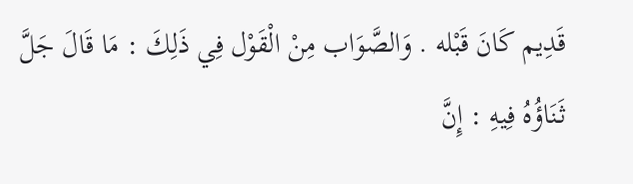قَدِيم كَانَ قَبْله . وَالصَّوَاب مِنْ الْقَوْل فِي ذَلِكَ : مَا قَالَ جَلَّ ثَنَاؤُهُ فِيهِ : إِنَّ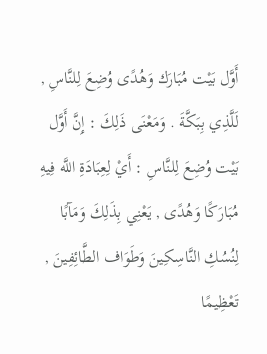أَوَّل بَيْت مُبَارَك وَهُدًى وُضِعَ لِلنَّاسِ , لَلَّذِي بِبَكَّةَ . وَمَعْنَى ذَلِكَ : إِنَّ أَوَّل بَيْت وُضِعَ لِلنَّاسِ : أَيْ لِعِبَادَةِ اللَّه فِيهِ مُبَارَكًا وَهُدًى , يَعْنِي بِذَلِكَ وَمَآبًا لِنُسُكِ النَّاسِكِينَ وَطَوَاف الطَّائِفِينَ , تَعْظِيمًا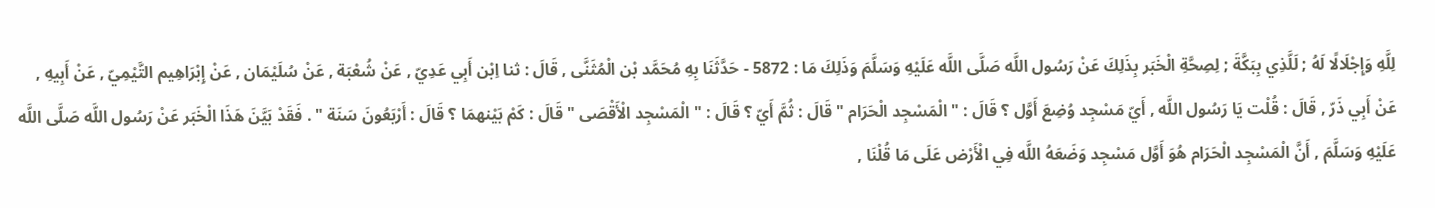لِلَّهِ وَإِجْلَالًا لَهُ ; لَلَّذِي بِبَكَّةَ ; لِصِحَّةِ الْخَبَر بِذَلِكَ عَنْ رَسُول اللَّه صَلَّى اللَّه عَلَيْهِ وَسَلَّمَ وَذَلِكَ مَا : 5872 - حَدَّثَنَا بِهِ مُحَمَّد بْن الْمُثَنَّى , قَالَ : ثنا اِبْن أَبِي عَدِيّ , عَنْ شُعْبَة , عَنْ سُلَيْمَان , عَنْ إِبْرَاهِيم التَّيْمِيّ , عَنْ أَبِيهِ , عَنْ أَبِي ذَرّ , قَالَ : قُلْت يَا رَسُول اللَّه , أَيّ مَسْجِد وُضِعَ أَوَّل ؟ قَالَ : " الْمَسْجِد الْحَرَام " قَالَ : ثُمَّ أَيّ ؟ قَالَ : " الْمَسْجِد الْأَقْصَى " قَالَ : كَمْ بَيْنهمَا ؟ قَالَ : أَرْبَعُونَ سَنَة " . فَقَدْ بَيَّنَ هَذَا الْخَبَر عَنْ رَسُول اللَّه صَلَّى اللَّه عَلَيْهِ وَسَلَّمَ , أَنَّ الْمَسْجِد الْحَرَام هُوَ أَوَّل مَسْجِد وَضَعَهُ اللَّه فِي الْأَرْض عَلَى مَا قُلْنَا ,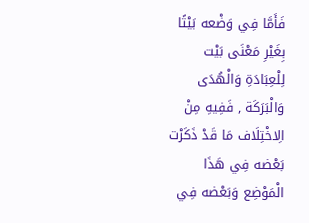فَأَمَّا فِي وَضْعه بَيْتًا بِغَيْرِ مَعْنَى بَيْت لِلْعِبَادَةِ وَالْهُدَى وَالْبَرَكَة , فَفِيهِ مِنْ الِاخْتِلَاف مَا قَدْ ذَكَرْت بَعْضه فِي هَذَا الْمَوْضِع وَبَعْضه فِي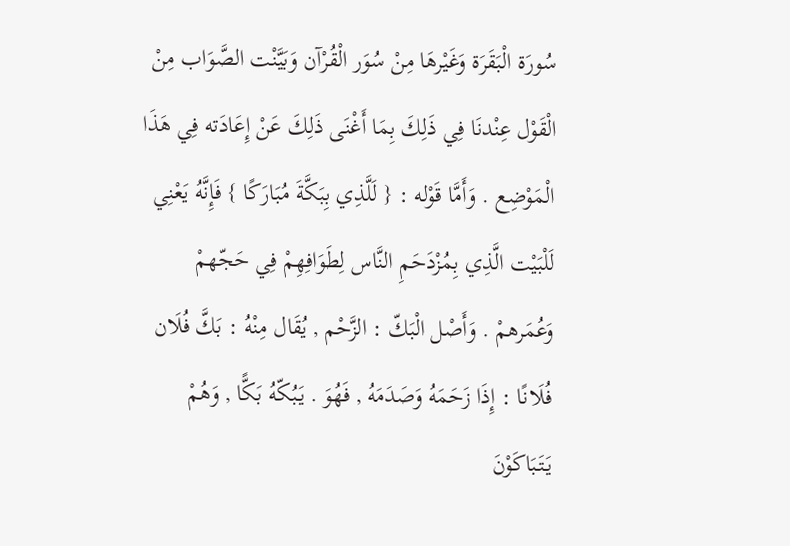سُورَة الْبَقَرَة وَغَيْرهَا مِنْ سُوَر الْقُرْآن وَبَيَّنْت الصَّوَاب مِنْ الْقَوْل عِنْدنَا فِي ذَلِكَ بِمَا أَغْنَى ذَلِكَ عَنْ إِعَادَته فِي هَذَا الْمَوْضِع . وَأَمَّا قَوْله : { لَلَّذِي بِبَكَّةَ مُبَارَكًا } فَإِنَّهُ يَعْنِي لَلْبَيْت الَّذِي بِمُزْدَحَمِ النَّاس لِطَوَافِهِمْ فِي حَجّهمْ وَعُمَرهمْ . وَأَصْل الْبَكّ : الزَّحْم , يُقَال مِنْهُ : بَكَّ فُلَان فُلَانًا : إِذَا زَحَمَهُ وَصَدَمَهُ , فَهُوَ . يَبُكّهُ بَكًّا , وَهُمْ يَتَبَاكَوْنَ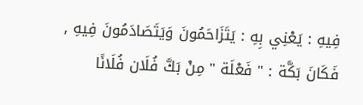فِيهِ : يَعْنِي بِهِ : يَتَزَاحَمُونَ وَيَتَصَادَمُونَ فِيهِ , فَكَانَ بَكَّة : " فَعْلَة " مِنْ بَكَّ فُلَان فُلَانًا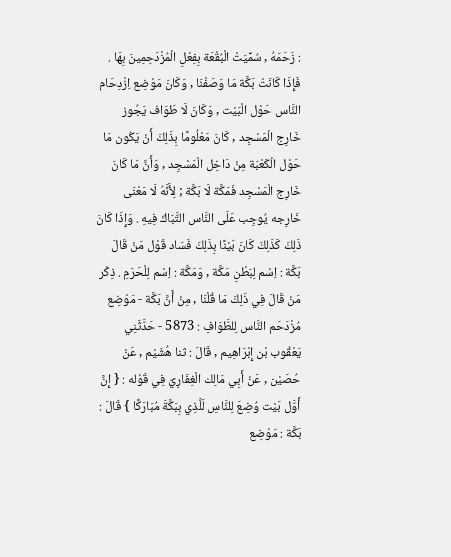: زَحَمَهُ , سُمِّيَتْ الْبُقْعَة بِفِعْلِ الْمُزْدَحِمِينَ بِهَا . فَإِذَا كَانَتْ بَكَّة مَا وَصَفْنَا , وَكَانَ مَوْضِع اِزْدِحَام النَّاس حَوْل الْبَيْت , وَكَانَ لَا طَوَاف يَجُوز خَارِج الْمَسْجِد , كَانَ مَعْلُومًا بِذَلِكَ أَنْ يَكُون مَا حَوْل الْكَعْبَة مِنْ دَاخِل الْمَسْجِد , وَأَنَّ مَا كَانَ خَارِج الْمَسْجِد فَمَكَّة لَا بَكَّة ; لِأَنَّهُ لَا مَعْنَى خَارِجه يُوجِب عَلَى النَّاس التَّبَاكّ فِيهِ . وَإِذَا كَانَ ذَلِكَ كَذَلِكَ كَانَ بَيْنًا بِذَلِكَ فَسَاد قَوْل مَنْ قَالَ بَكَّة : اِسْم لِبَطْنِ مَكَّة , وَمَكَّة : اِسْم لِلْحَرَمِ . ذِكْر مَنْ قَالَ فِي ذَلِكَ مَا قُلْنَا , مِنْ أَنَّ بَكَّة - مَوْضِع مُزْدَحَم النَّاس لِلطَّوَافِ : 5873 - حَدَّثَنِي يَعْقُوب بْن إِبْرَاهِيم , قَالَ : ثنا هُشَيْم , عَنْ حُصَيْن , عَنْ أَبِي مَالِك الْغِفَارِيّ فِي قَوْله : { إِنَّ أَوَّل بَيْت وُضِعَ لِلنَّاسِ لَلَّذِي بِبَكَّةَ مُبَارَكًا } قَالَ : بَكَّة : مَوْضِع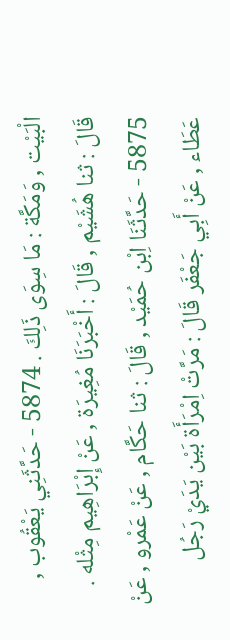الْبَيْت , وَمَكَّة : مَا سِوَى ذَلِكَ . 5874 - حَدَّثَنِي يَعْقُوب , قَالَ : ثنا هُشَيْم , قَالَ : أَخْبَرَنَا مُغِيرَة , عَنْ إِبْرَاهِيم مِثْله . 5875 - حَدَّثَنَا اِبْن حُمَيْد , قَالَ : ثنا حَكَّام , عَنْ عَمْرو , عَنْ عَطَاء , عَنْ أَبِي جَعْفَر قَالَ : مَرَّتْ اِمْرَأَة بَيْن يَدَيْ رَجُل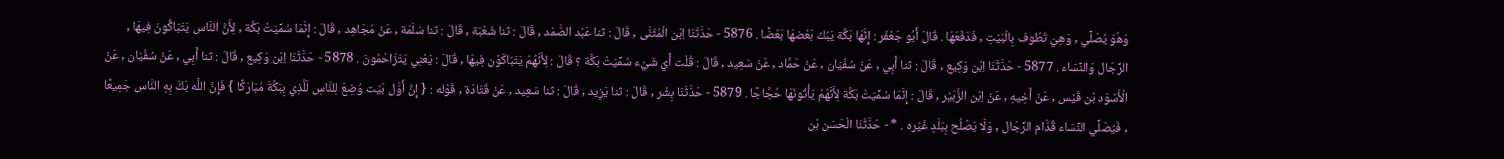وَهُوَ يُصَلِّي , وَهِيَ تَطُوف بِالْبَيْتِ , فَدَفَعَهَا . قَالَ أَبُو جَعْفَر : إِنَّهَا بَكَّة يَبُكّ بَعْضهَا بَعْضًا . 5876 - حَدَّثَنَا اِبْن الْمُثَنَّى , قَالَ : ثنا عَبْد الصَّمَد , قَالَ : ثنا شُعْبَة , قَالَ : ثنا سَلَمَة , عَنْ مُجَاهِد , قَالَ : إِنَّمَا سُمِّيَتْ بَكَّة , لِأَنَّ النَّاس يَتَبَاكُّونَ فِيهَا , الرِّجَال وَالنِّسَاء . 5877 - حَدَّثَنَا اِبْن وَكِيع , قَالَ : ثنا أَبِي , عَنْ سُفْيَان , عَنْ حَمَّاد , عَنْ سَعِيد , قَالَ : قُلْت أَيّ شَيْء سُمِّيَتْ بَكَّة ؟ قَالَ : لِأَنَّهُمْ يَتَبَاكَوْن فِيهَا , قَالَ : يَعْنِي يَتَزَاحَمُونَ . 5878 - حَدَّثَنَا اِبْن وَكِيع , قَالَ : ثنا أَبِي , عَنْ سُفْيَان , عَنْ الْأَسْوَد بْن قَيْس , عَنْ أَخِيهِ , عَنْ اِبْن الزُّبَيْر , قَالَ : إِنَّمَا سُمِّيَتْ بَكَّة لِأَنَّهُمْ يَأْتُونَهَا حُجَّاجًا . 5879 - حَدَّثَنَا بِشْر , قَالَ : ثنا يَزِيد , قَالَ : ثنا سَعِيد , عَنْ قَتَادَة , قَوْله : { إِنَّ أَوَّل بَيْت وُضِعَ لِلنَّاسِ لَلَّذِي بِبَكَّةَ مُبَارَكًا } فَإِنَّ اللَّه بَكَّ بِهِ النَّاس جَمِيعًا , فَيُصَلِّي النِّسَاء قُدَّام الرِّجَال , وَلَا يَصْلُح بِبَلَدٍ غَيْره . * - حَدَّثَنَا الْحَسَن بْن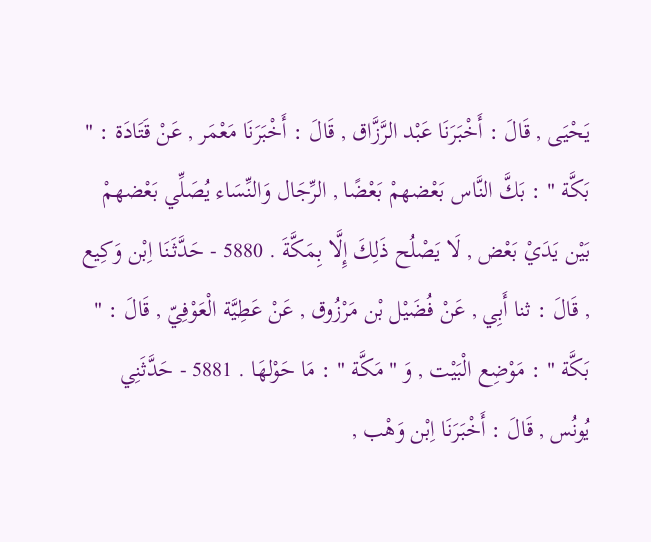يَحْيَى , قَالَ : أَخْبَرَنَا عَبْد الرَّزَّاق , قَالَ : أَخْبَرَنَا مَعْمَر , عَنْ قَتَادَة : " بَكَّة " : بَكَّ النَّاس بَعْضهمْ بَعْضًا , الرِّجَال وَالنِّسَاء يُصَلِّي بَعْضهمْ بَيْن يَدَيْ بَعْض , لَا يَصْلُح ذَلِكَ إِلَّا بِمَكَّةَ . 5880 - حَدَّثَنَا اِبْن وَكِيع , قَالَ : ثنا أَبِي , عَنْ فُضَيْل بْن مَرْزُوق , عَنْ عَطِيَّة الْعَوْفِيّ , قَالَ : " بَكَّة " : مَوْضِع الْبَيْت , وَ " مَكَّة " : مَا حَوْلهَا . 5881 - حَدَّثَنِي يُونُس , قَالَ : أَخْبَرَنَا اِبْن وَهْب ,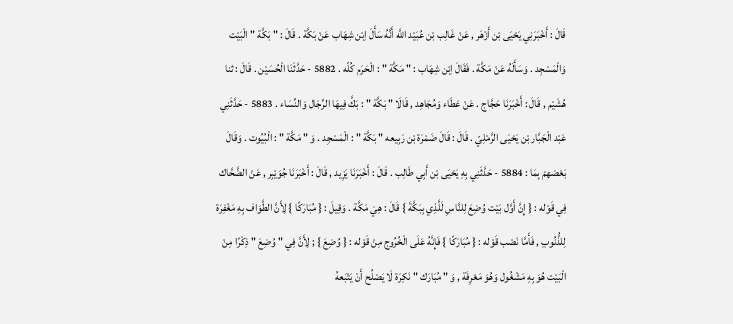قَالَ : أَخْبَرَنِي يَحْيَى بْن أَزْهَر , عَنْ غَالِب بْن عُبَيْد اللَّه أَنَّهُ سَأَلَ اِبْن شِهَاب عَنْ بَكَّة . قَالَ : " بَكَّة " الْبَيْت وَالْمَسْجِد . وَسَأَلَهُ عَنْ مَكَّة . فَقَالَ اِبْن شِهَاب : " مَكَّة " : الْحَرَم كُلّه . 5882 - حَدَّثَنَا الْحُسَيْن . قَالَ : ثنا هُشَيْم , قَالَ : أَخْبَرَنَا حَجَّاج . عَنْ عَطَاء وَمُجَاهِد , قَالَا " بَكَّة " : بَكَّ فِيهَا الرِّجَال وَالنِّسَاء . 5883 - حَدَّثَنِي عَبْد الْجَبَّار بْن يَحْيَى الرَّمْلِيّ . قَالَ : قَالَ ضَمْرَة بْن رَبِيعه " بَكَّة " : الْمَسْجِد . وَ " مَكَّة " : الْبُيُوت . وَقَالَ بَعْضهمْ بِمَا : 5884 - حَدَّثَنِي بِهِ يَحْيَى بْن أَبِي طَالِب . قَالَ : أَخْبَرَنَا يَزِيد , قَالَ : أَخْبَرَنَا جُوَيْبِر , عَنْ الضَّحَّاك فِي قَوْله : { إِنَّ أَوَّل بَيْت وُضِعَ لِلنَّاسِ لَلَّذِي بِبَكَّةَ } قَالَ : هِيَ مَكَّة . وَقِيلَ : { مُبَارَكًا } لِأَنَّ الطَّوَاف بِهِ مَغْفِرَة لِلذُّنُوبِ , فَأَمَّا نَصْب قَوْله : { مُبَارَكًا } فَإِنَّهُ عَلَى الْخُرُوج مِنْ قَوْله : { وُضِعَ } ; لِأَنَّ فِي " وُضِعَ " ذِكْرًا مِنْ الْبَيْت هُوَ بِهِ مَشْغُول وَهُوَ مَعْرِفَة , وَ " مُبَارَك " نَكِرَة لَا يَصْلُح أَنْ يَتْبَعهُ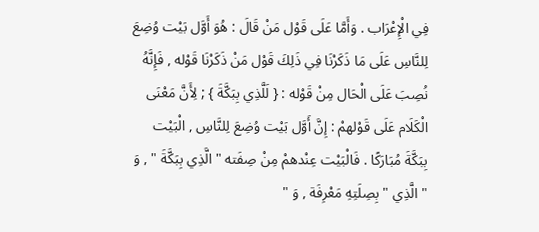فِي الْإِعْرَاب . وَأَمَّا عَلَى قَوْل مَنْ قَالَ : هُوَ أَوَّل بَيْت وُضِعَ لِلنَّاسِ عَلَى مَا ذَكَرْنَا فِي ذَلِكَ قَوْل مَنْ ذَكَرْنَا قَوْله , فَإِنَّهُ نُصِبَ عَلَى الْحَال مِنْ قَوْله : { لَلَّذِي بِبَكَّةَ } ; لِأَنَّ مَعْنَى الْكَلَام عَلَى قَوْلهمْ : إِنَّ أَوَّل بَيْت وُضِعَ لِلنَّاسِ , الْبَيْت بِبَكَّةَ مُبَارَكًا . فَالْبَيْت عِنْدهمْ مِنْ صِفَته " الَّذِي بِبَكَّةَ " , وَ " الَّذِي " بِصِلَتِهِ مَعْرِفَة , وَ "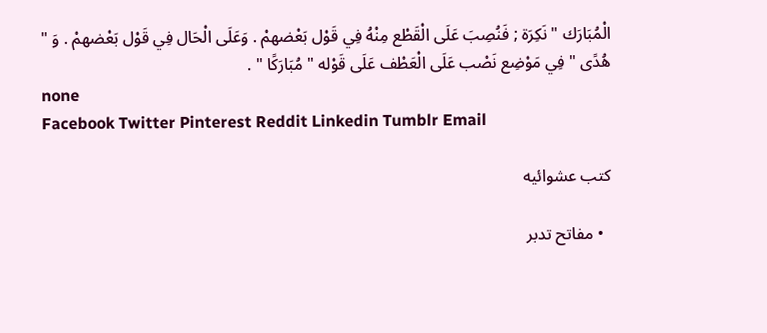الْمُبَارَك " نَكِرَة ; فَنُصِبَ عَلَى الْقَطْع مِنْهُ فِي قَوْل بَعْضهمْ . وَعَلَى الْحَال فِي قَوْل بَعْضهمْ . وَ " هُدًى " فِي مَوْضِع نَصْب عَلَى الْعَطْف عَلَى قَوْله " مُبَارَكًا " .
none
Facebook Twitter Pinterest Reddit Linkedin Tumblr Email

كتب عشوائيه

  • مفاتح تدبر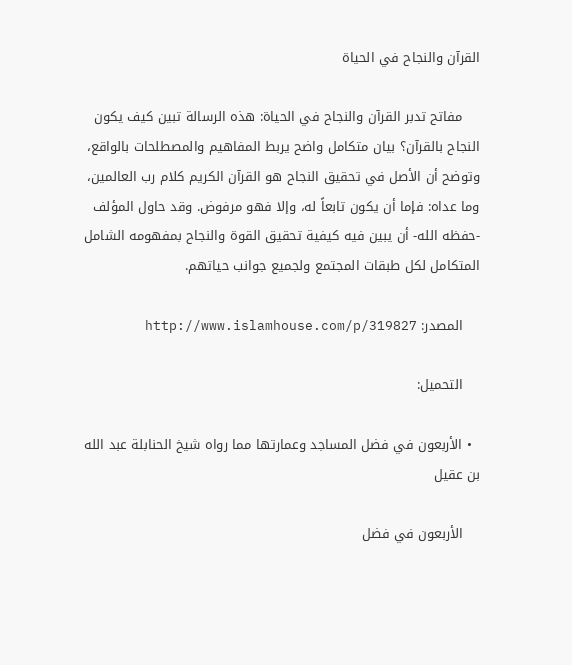القرآن والنجاح في الحياة

    مفاتح تدبر القرآن والنجاح في الحياة: هذه الرسالة تبين كيف يكون النجاح بالقرآن؟ بيان متكامل واضح يربط المفاهيم والمصطلحات بالواقع، وتوضح أن الأصل في تحقيق النجاح هو القرآن الكريم كلام رب العالمين، وما عداه: فإما أن يكون تابعاً له، وإلا فهو مرفوض. وقد حاول المؤلف -حفظه الله- أن يبين فيه كيفية تحقيق القوة والنجاح بمفهومه الشامل المتكامل لكل طبقات المجتمع ولجميع جوانب حياتهم.

    المصدر: http://www.islamhouse.com/p/319827

    التحميل:

  • الأربعون في فضل المساجد وعمارتها مما رواه شيخ الحنابلة عبد الله بن عقيل

    الأربعون في فضل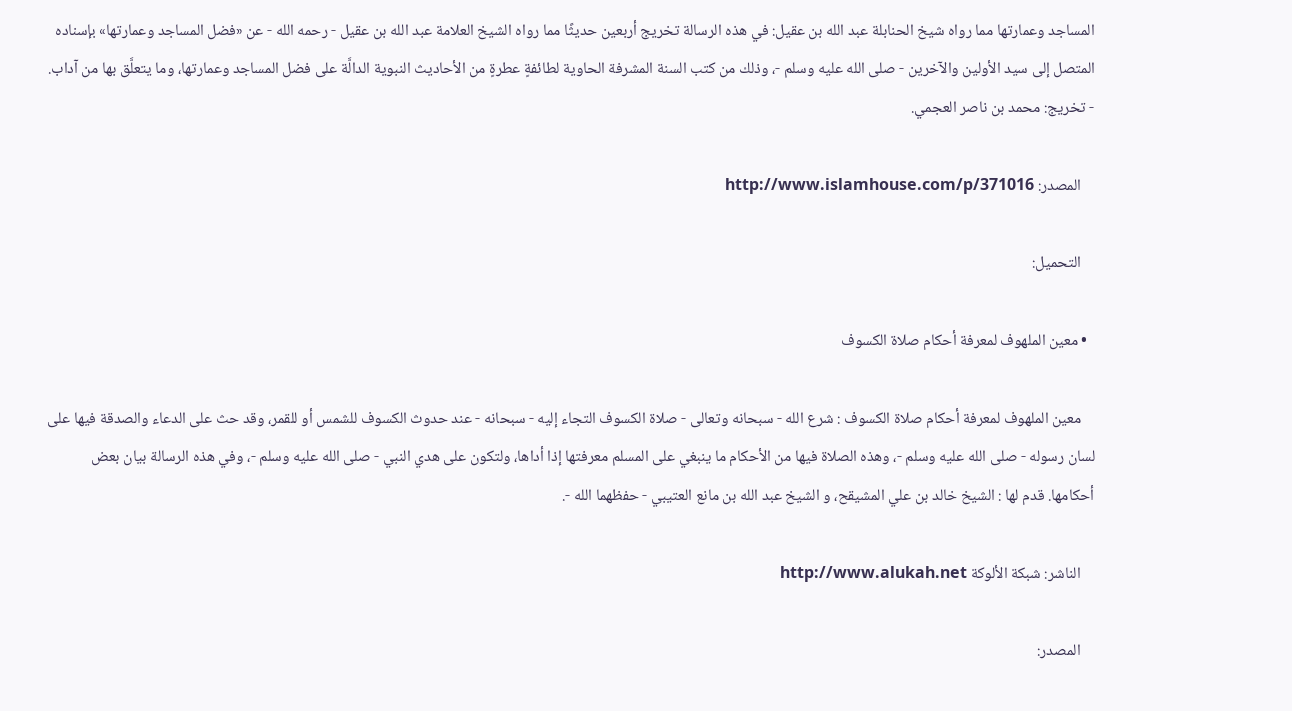المساجد وعمارتها مما رواه شيخ الحنابلة عبد الله بن عقيل: في هذه الرسالة تخريج أربعين حديثًا مما رواه الشيخ العلامة عبد الله بن عقيل - رحمه الله - عن «فضل المساجد وعمارتها» بإسناده المتصل إلى سيد الأولين والآخرين - صلى الله عليه وسلم -، وذلك من كتب السنة المشرفة الحاوية لطائفةٍ عطرةٍ من الأحاديث النبوية الدالَّة على فضل المساجد وعمارتها، وما يتعلَّق بها من آداب. - تخريج: محمد بن ناصر العجمي.

    المصدر: http://www.islamhouse.com/p/371016

    التحميل:

  • معين الملهوف لمعرفة أحكام صلاة الكسوف

    معين الملهوف لمعرفة أحكام صلاة الكسوف : شرع الله - سبحانه وتعالى - صلاة الكسوف التجاء إليه - سبحانه - عند حدوث الكسوف للشمس أو للقمر، وقد حث على الدعاء والصدقة فيها على لسان رسوله - صلى الله عليه وسلم -، وهذه الصلاة فيها من الأحكام ما ينبغي على المسلم معرفتها إذا أداها، ولتكون على هدي النبي - صلى الله عليه وسلم -، وفي هذه الرسالة بيان بعض أحكامها. قدم لها : الشيخ خالد بن علي المشيقح، و الشيخ عبد الله بن مانع العتيبي - حفظهما الله -.

    الناشر: شبكة الألوكة http://www.alukah.net

    المصدر: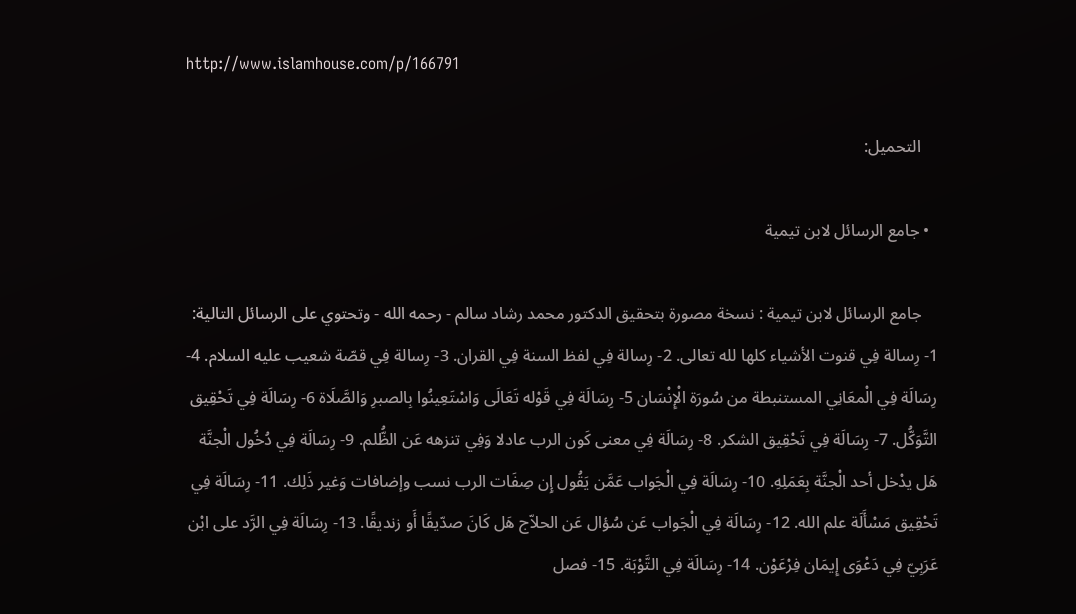http://www.islamhouse.com/p/166791

    التحميل:

  • جامع الرسائل لابن تيمية

    جامع الرسائل لابن تيمية : نسخة مصورة بتحقيق الدكتور محمد رشاد سالم - رحمه الله - وتحتوي على الرسائل التالية: 1- رِسالة فِي قنوت الأشياء كلها لله تعالى. 2- رِسالة فِي لفظ السنة فِي القران. 3- رِسالة فِي قصّة شعيب عليه السلام. 4- رِسَالَة فِي الْمعَانِي المستنبطة من سُورَة الْإِنْسَان 5- رِسَالَة فِي قَوْله تَعَالَى وَاسْتَعِينُوا بِالصبرِ وَالصَّلَاة 6- رِسَالَة فِي تَحْقِيق التَّوَكُّل. 7- رِسَالَة فِي تَحْقِيق الشكر. 8- رِسَالَة فِي معنى كَون الرب عادلا وَفِي تنزهه عَن الظُّلم. 9- رِسَالَة فِي دُخُول الْجنَّة هَل يدْخل أحد الْجنَّة بِعَمَلِهِ. 10- رِسَالَة فِي الْجَواب عَمَّن يَقُول إِن صِفَات الرب نسب وإضافات وَغير ذَلِك. 11- رِسَالَة فِي تَحْقِيق مَسْأَلَة علم الله. 12- رِسَالَة فِي الْجَواب عَن سُؤال عَن الحلاّج هَل كَانَ صدّيقًا أَو زنديقًا. 13- رِسَالَة فِي الرَّد على ابْن عَرَبِيّ فِي دَعْوَى إِيمَان فِرْعَوْن. 14- رِسَالَة فِي التَّوْبَة. 15- فصل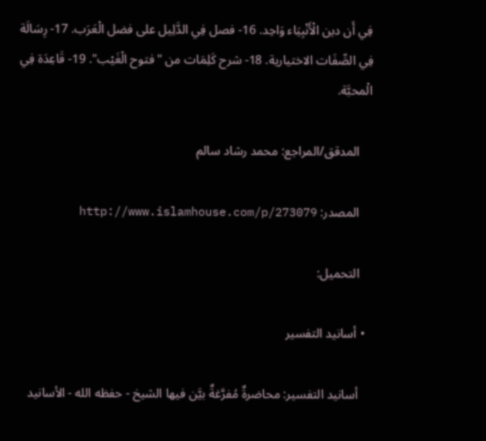فِي أَن دين الْأَنْبِيَاء وَاحِد. 16- فصل فِي الدَّلِيل على فضل الْعَرَب. 17- رِسَالَة فِي الصِّفَات الاختيارية. 18- شرح كَلِمَات من "فتوح الْغَيْب". 19- قَاعِدَة فِي الْمحبَّة.

    المدقق/المراجع: محمد رشاد سالم

    المصدر: http://www.islamhouse.com/p/273079

    التحميل:

  • أسانيد التفسير

    أسانيد التفسير: محاضرةٌ مُفرَّغةٌ بيَّن فيها الشيخ - حفظه الله - الأسانيد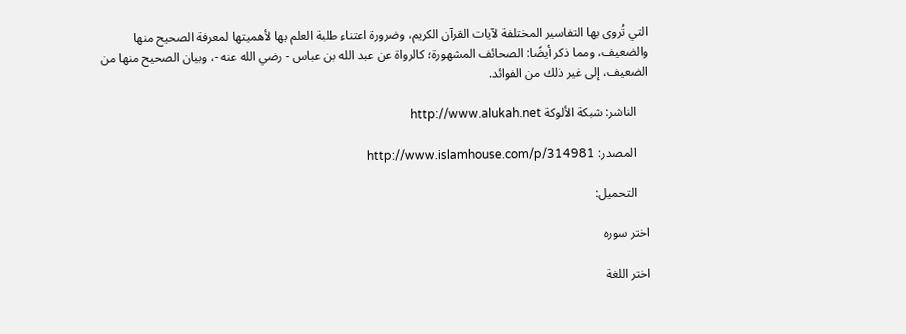التي تُروى بها التفاسير المختلفة لآيات القرآن الكريم، وضرورة اعتناء طلبة العلم بها لأهميتها لمعرفة الصحيح منها والضعيف، ومما ذكر أيضًا: الصحائف المشهورة؛ كالرواة عن عبد الله بن عباس - رضي الله عنه -، وبيان الصحيح منها من الضعيف، إلى غير ذلك من الفوائد.

    الناشر: شبكة الألوكة http://www.alukah.net

    المصدر: http://www.islamhouse.com/p/314981

    التحميل:

اختر سوره

اختر اللغة